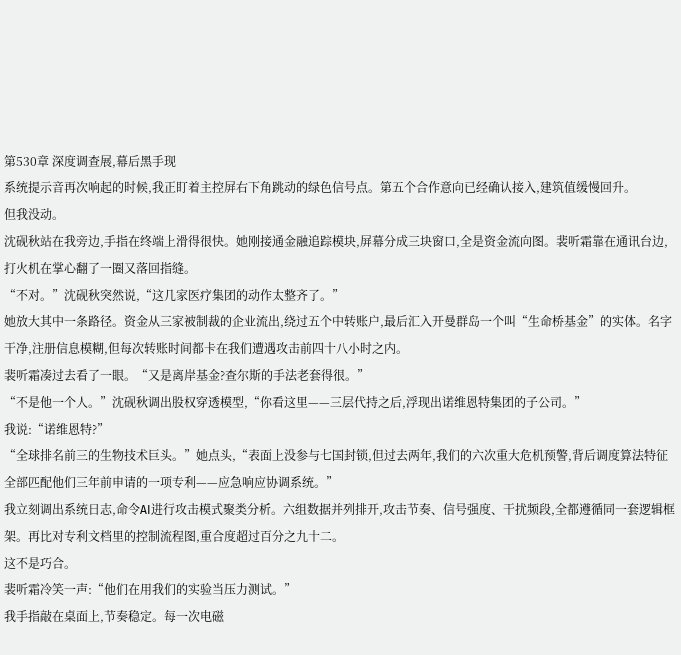第530章 深度调查展,幕后黑手现
系统提示音再次响起的时候,我正盯着主控屏右下角跳动的绿色信号点。第五个合作意向已经确认接入,建筑值缓慢回升。
但我没动。
沈砚秋站在我旁边,手指在终端上滑得很快。她刚接通金融追踪模块,屏幕分成三块窗口,全是资金流向图。裴听霜靠在通讯台边,打火机在掌心翻了一圈又落回指缝。
“不对。”沈砚秋突然说,“这几家医疗集团的动作太整齐了。”
她放大其中一条路径。资金从三家被制裁的企业流出,绕过五个中转账户,最后汇入开曼群岛一个叫“生命桥基金”的实体。名字干净,注册信息模糊,但每次转账时间都卡在我们遭遇攻击前四十八小时之内。
裴听霜凑过去看了一眼。“又是离岸基金?查尔斯的手法老套得很。”
“不是他一个人。”沈砚秋调出股权穿透模型,“你看这里——三层代持之后,浮现出诺维恩特集团的子公司。”
我说:“诺维恩特?”
“全球排名前三的生物技术巨头。”她点头,“表面上没参与七国封锁,但过去两年,我们的六次重大危机预警,背后调度算法特征全部匹配他们三年前申请的一项专利——应急响应协调系统。”
我立刻调出系统日志,命令AI进行攻击模式聚类分析。六组数据并列排开,攻击节奏、信号强度、干扰频段,全都遵循同一套逻辑框架。再比对专利文档里的控制流程图,重合度超过百分之九十二。
这不是巧合。
裴听霜冷笑一声:“他们在用我们的实验当压力测试。”
我手指敲在桌面上,节奏稳定。每一次电磁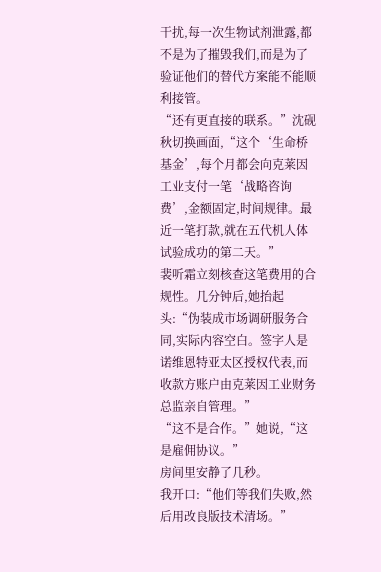干扰,每一次生物试剂泄露,都不是为了摧毁我们,而是为了验证他们的替代方案能不能顺利接管。
“还有更直接的联系。”沈砚秋切换画面,“这个‘生命桥基金’,每个月都会向克莱因工业支付一笔‘战略咨询费’,金额固定,时间规律。最近一笔打款,就在五代机人体试验成功的第二天。”
裴听霜立刻核查这笔费用的合规性。几分钟后,她抬起头:“伪装成市场调研服务合同,实际内容空白。签字人是诺维恩特亚太区授权代表,而收款方账户由克莱因工业财务总监亲自管理。”
“这不是合作。”她说,“这是雇佣协议。”
房间里安静了几秒。
我开口:“他们等我们失败,然后用改良版技术清场。”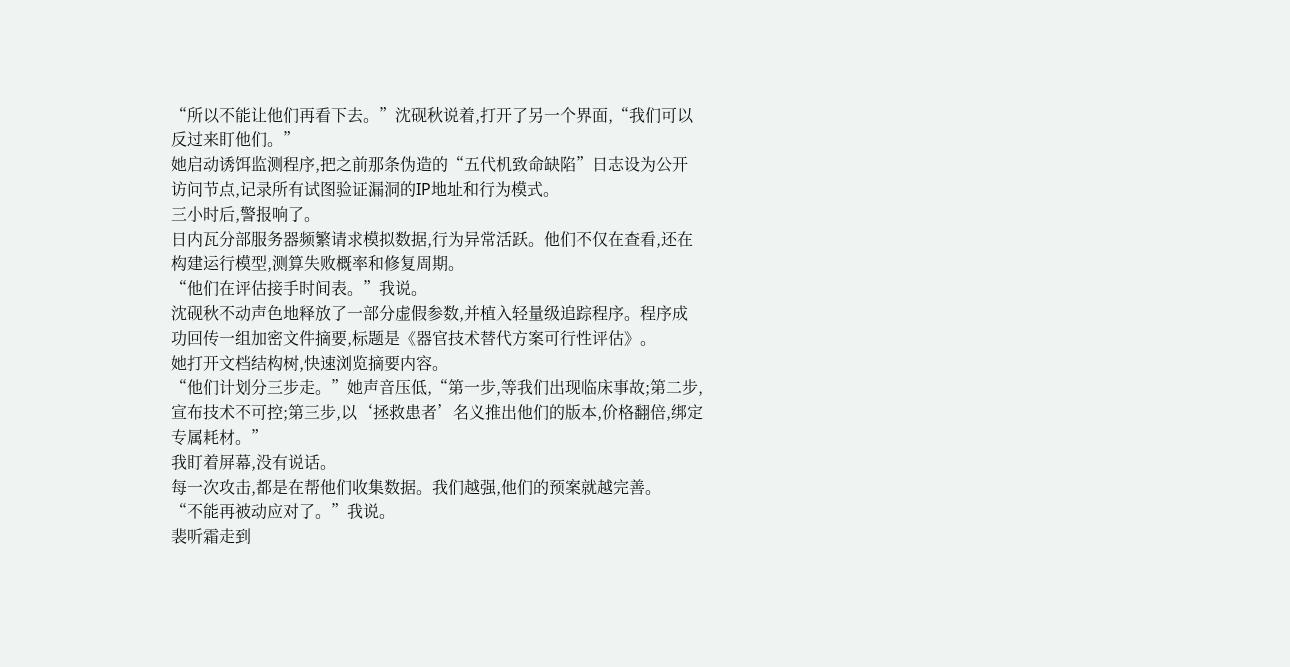“所以不能让他们再看下去。”沈砚秋说着,打开了另一个界面,“我们可以反过来盯他们。”
她启动诱饵监测程序,把之前那条伪造的“五代机致命缺陷”日志设为公开访问节点,记录所有试图验证漏洞的IP地址和行为模式。
三小时后,警报响了。
日内瓦分部服务器频繁请求模拟数据,行为异常活跃。他们不仅在查看,还在构建运行模型,测算失败概率和修复周期。
“他们在评估接手时间表。”我说。
沈砚秋不动声色地释放了一部分虚假参数,并植入轻量级追踪程序。程序成功回传一组加密文件摘要,标题是《器官技术替代方案可行性评估》。
她打开文档结构树,快速浏览摘要内容。
“他们计划分三步走。”她声音压低,“第一步,等我们出现临床事故;第二步,宣布技术不可控;第三步,以‘拯救患者’名义推出他们的版本,价格翻倍,绑定专属耗材。”
我盯着屏幕,没有说话。
每一次攻击,都是在帮他们收集数据。我们越强,他们的预案就越完善。
“不能再被动应对了。”我说。
裴听霜走到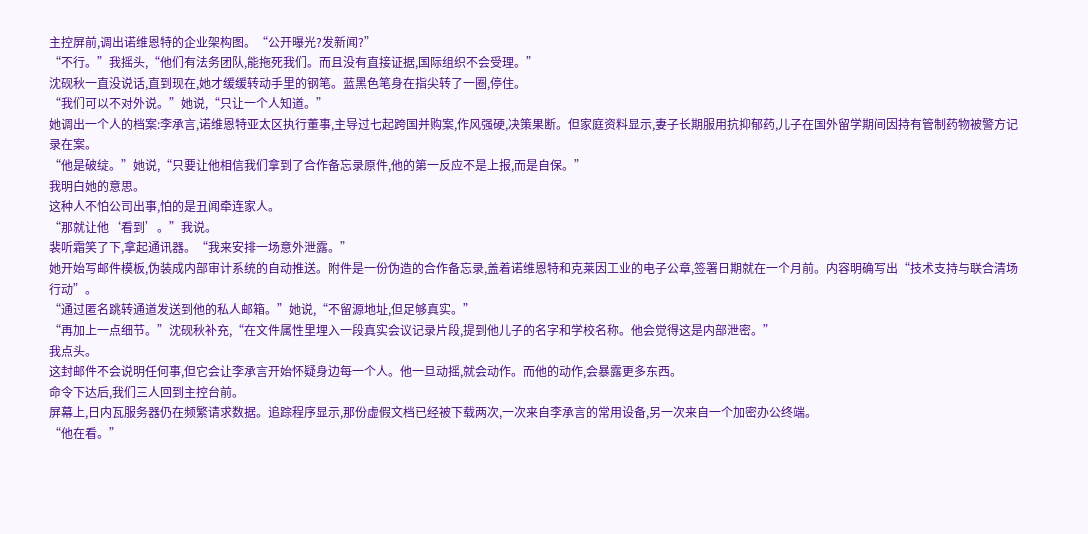主控屏前,调出诺维恩特的企业架构图。“公开曝光?发新闻?”
“不行。”我摇头,“他们有法务团队,能拖死我们。而且没有直接证据,国际组织不会受理。”
沈砚秋一直没说话,直到现在,她才缓缓转动手里的钢笔。蓝黑色笔身在指尖转了一圈,停住。
“我们可以不对外说。”她说,“只让一个人知道。”
她调出一个人的档案:李承言,诺维恩特亚太区执行董事,主导过七起跨国并购案,作风强硬,决策果断。但家庭资料显示,妻子长期服用抗抑郁药,儿子在国外留学期间因持有管制药物被警方记录在案。
“他是破绽。”她说,“只要让他相信我们拿到了合作备忘录原件,他的第一反应不是上报,而是自保。”
我明白她的意思。
这种人不怕公司出事,怕的是丑闻牵连家人。
“那就让他‘看到’。”我说。
裴听霜笑了下,拿起通讯器。“我来安排一场意外泄露。”
她开始写邮件模板,伪装成内部审计系统的自动推送。附件是一份伪造的合作备忘录,盖着诺维恩特和克莱因工业的电子公章,签署日期就在一个月前。内容明确写出“技术支持与联合清场行动”。
“通过匿名跳转通道发送到他的私人邮箱。”她说,“不留源地址,但足够真实。”
“再加上一点细节。”沈砚秋补充,“在文件属性里埋入一段真实会议记录片段,提到他儿子的名字和学校名称。他会觉得这是内部泄密。”
我点头。
这封邮件不会说明任何事,但它会让李承言开始怀疑身边每一个人。他一旦动摇,就会动作。而他的动作,会暴露更多东西。
命令下达后,我们三人回到主控台前。
屏幕上,日内瓦服务器仍在频繁请求数据。追踪程序显示,那份虚假文档已经被下载两次,一次来自李承言的常用设备,另一次来自一个加密办公终端。
“他在看。”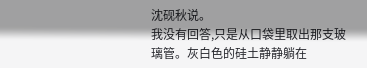沈砚秋说。
我没有回答,只是从口袋里取出那支玻璃管。灰白色的硅土静静躺在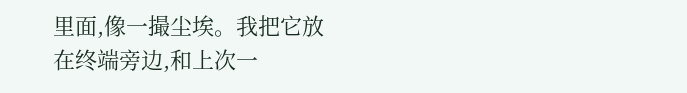里面,像一撮尘埃。我把它放在终端旁边,和上次一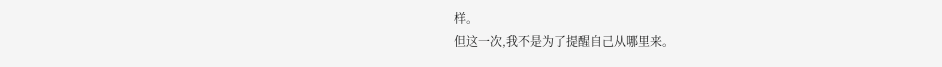样。
但这一次,我不是为了提醒自己从哪里来。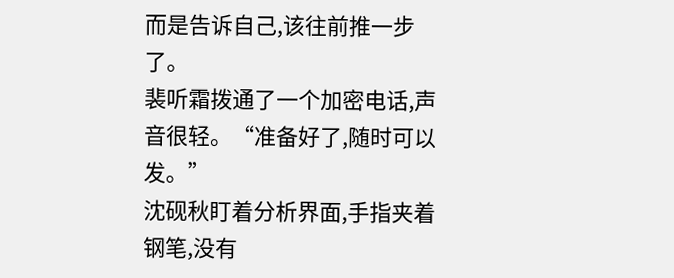而是告诉自己,该往前推一步了。
裴听霜拨通了一个加密电话,声音很轻。“准备好了,随时可以发。”
沈砚秋盯着分析界面,手指夹着钢笔,没有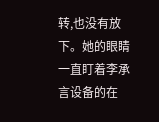转,也没有放下。她的眼睛一直盯着李承言设备的在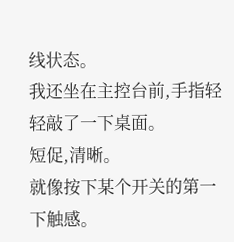线状态。
我还坐在主控台前,手指轻轻敲了一下桌面。
短促,清晰。
就像按下某个开关的第一下触感。